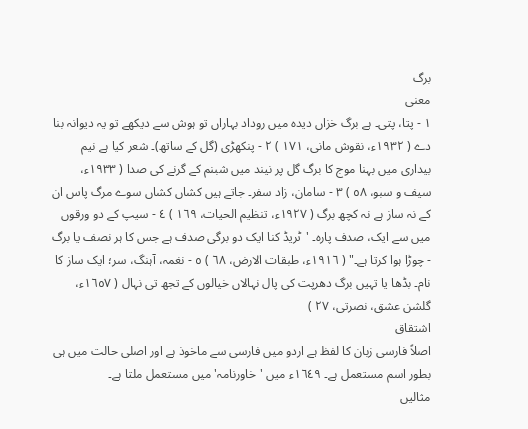برگ
معنی
١ - پتا، پتی۔ ہے برگ خزاں دیدہ میں روداد بہاراں تو ہوش سے دیکھے تو یہ دیوانہ بنا دے ( ١٩٣٢ء، نقوش مانی، ١٧١ ) ٢ - پنکھڑی (گل کے ساتھ)۔ شعر کیا ہے نیم بیداری میں بہنا موج کا برگ گل پر نیند میں شبنم کے گرنے کی صدا ( ١٩٣٣ء، سیف و سبو، ٥٨ ) ٣ - سامان، زاد سفر۔ جاتے ہیں کشاں کشاں سوے مرگ پاس ان کے نہ ساز ہے نہ کچھ برگ ( ١٩٢٧ء، تنظیم الحیات، ١٦٩ ) ٤ - سیپ کے دو ورقوں میں سے ایک، صدف پارہ۔ 'ٹریڈ کنا ایک دو برگی صدف ہے جس کا ہر نصف یا برگ - چوڑا ہوا کرتا ہے۔" ( ١٩١٦ء، طبقات الارض، ٦٨ ) ٥ - نغمہ، آہنگ، سر؛ ایک ساز کا نام۔ بڈھا یا تہیں برگ دھرپت کی پال نہالاں خیالوں کے تجھ تی نہال ( ١٦٥٧ء، گلشن عشق، نصرتی، ٢٧ )
اشتقاق
اصلاً فارسی زبان کا لفظ ہے اردو میں فارسی سے ماخوذ ہے اور اصلی حالت میں ہی بطور اسم مستعمل ہے۔ ١٦٤٩ء میں 'خاورنامہ' میں مستعمل ملتا ہے۔
مثالیں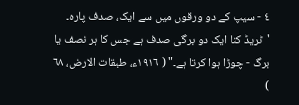٤ - سیپ کے دو ورقوں میں سے ایک، صدف پارہ۔ 'ٹریڈ کنا ایک دو برگی صدف ہے جس کا ہر نصف یا برگ - چوڑا ہوا کرتا ہے۔" ( ١٩١٦ء، طبقات الارض، ٦٨ )